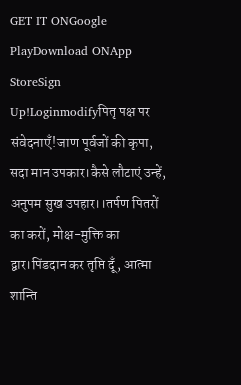GET IT ONGoogle PlayDownload ONApp StoreSign Up!Loginmodifyपितृ पक्ष पर संवेदनाएँ!जाण पूर्वजों की कृपा, सदा मान उपकार।कैसे लौटाएं उन्हें, अनुपम सुख उपहार।।तर्पण पितरों का करों, मोक्ष-मुक्ति का द्वार।पिंडदान कर तृप्ति दूँ, आत्मा शान्ति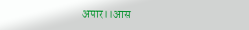अपार।।आस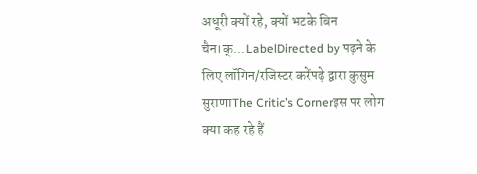अधूरी क्यों रहे, क्यों भटके बिन चैन।क्...LabelDirected by पढ़ने के लिए लॉगिन/रजिस्टर करेंपढ़े द्वारा कुसुम सुराणाThe Critic’s Cornerइस पर लोग क्या कह रहे हैं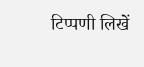टिप्पणी लिखें